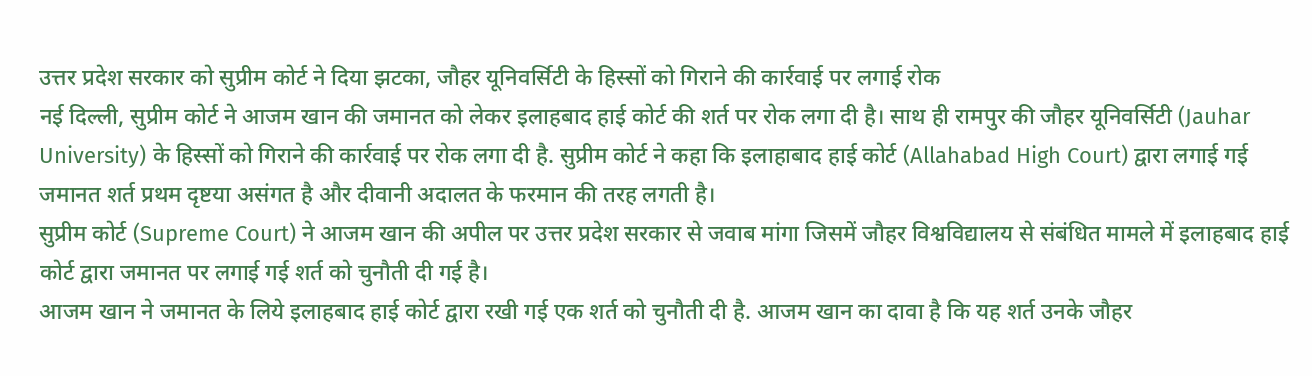उत्तर प्रदेश सरकार को सुप्रीम कोर्ट ने दिया झटका, जौहर यूनिवर्सिटी के हिस्सों को गिराने की कार्रवाई पर लगाई रोक
नई दिल्ली, सुप्रीम कोर्ट ने आजम खान की जमानत को लेकर इलाहबाद हाई कोर्ट की शर्त पर रोक लगा दी है। साथ ही रामपुर की जौहर यूनिवर्सिटी (Jauhar University) के हिस्सों को गिराने की कार्रवाई पर रोक लगा दी है. सुप्रीम कोर्ट ने कहा कि इलाहाबाद हाई कोर्ट (Allahabad High Court) द्वारा लगाई गई जमानत शर्त प्रथम दृष्टया असंगत है और दीवानी अदालत के फरमान की तरह लगती है।
सुप्रीम कोर्ट (Supreme Court) ने आजम खान की अपील पर उत्तर प्रदेश सरकार से जवाब मांगा जिसमें जौहर विश्वविद्यालय से संबंधित मामले में इलाहबाद हाई कोर्ट द्वारा जमानत पर लगाई गई शर्त को चुनौती दी गई है।
आजम खान ने जमानत के लिये इलाहबाद हाई कोर्ट द्वारा रखी गई एक शर्त को चुनौती दी है. आजम खान का दावा है कि यह शर्त उनके जौहर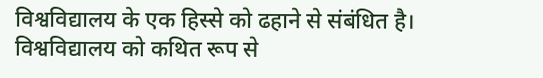विश्वविद्यालय के एक हिस्से को ढहाने से संबंधित है। विश्वविद्यालय को कथित रूप से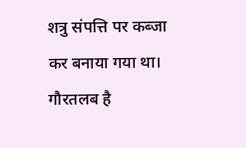शत्रु संपत्ति पर कब्जा कर बनाया गया था।
गौरतलब है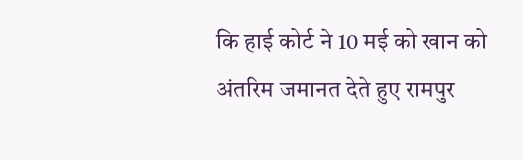कि हाई कोर्ट ने 10 मई को खान को अंतरिम जमानत देते हुए रामपुर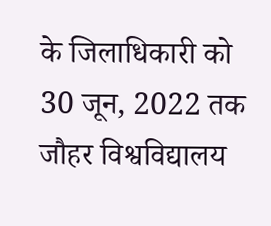के जिलाधिकारी को 30 जून, 2022 तक जौहर विश्वविद्यालय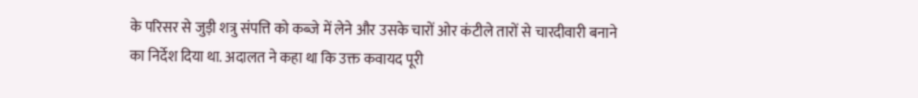के परिसर से जुड़ी शत्रु संपत्ति को कब्जे में लेने और उसके चारों ओर कंटीले तारों से चारदीवारी बनाने का निर्देश दिया था. अदालत ने कहा था कि उक्त कवायद पूरी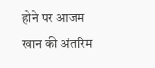होने पर आजम खान की अंतरिम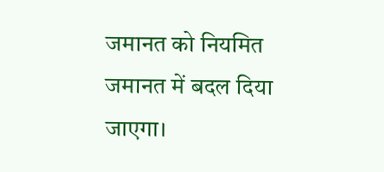जमानत को नियमित जमानत में बदल दिया जाएगा।